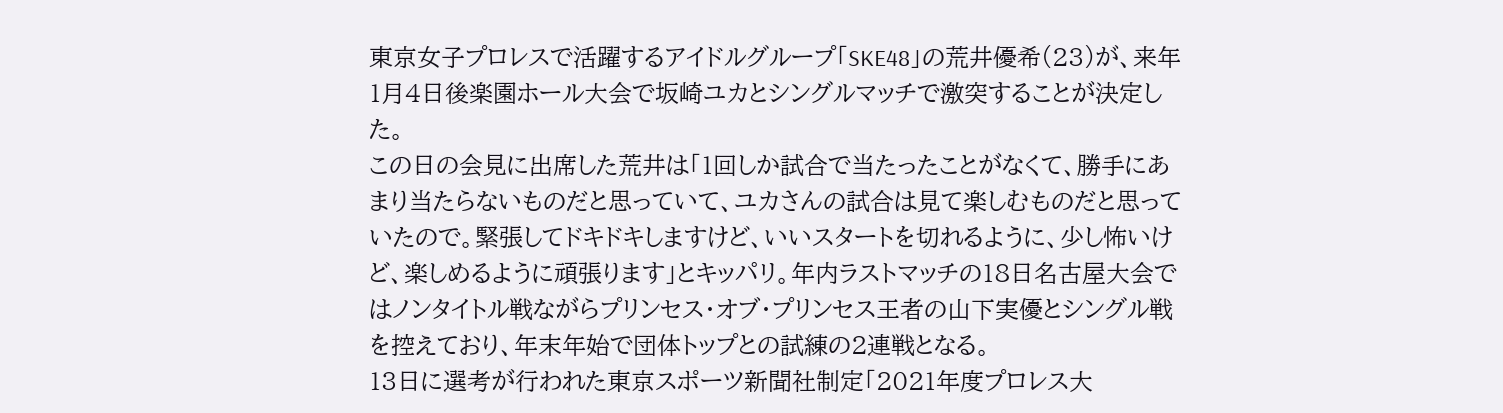東京女子プロレスで活躍するアイドルグループ「SKE48」の荒井優希(23)が、来年1月4日後楽園ホール大会で坂崎ユカとシングルマッチで激突することが決定した。
この日の会見に出席した荒井は「1回しか試合で当たったことがなくて、勝手にあまり当たらないものだと思っていて、ユカさんの試合は見て楽しむものだと思っていたので。緊張してドキドキしますけど、いいスタートを切れるように、少し怖いけど、楽しめるように頑張ります」とキッパリ。年内ラストマッチの18日名古屋大会ではノンタイトル戦ながらプリンセス・オブ・プリンセス王者の山下実優とシングル戦を控えており、年末年始で団体トップとの試練の2連戦となる。
13日に選考が行われた東京スポーツ新聞社制定「2021年度プロレス大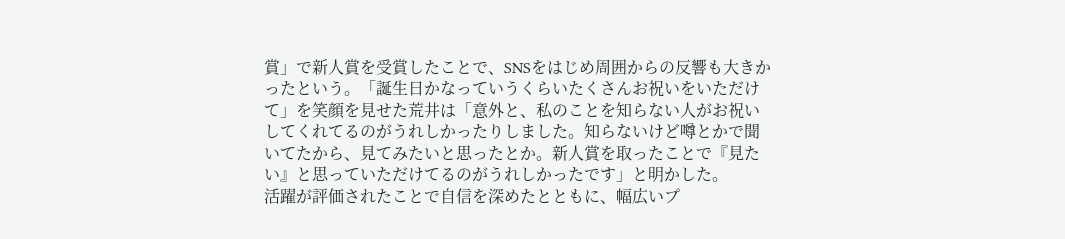賞」で新人賞を受賞したことで、SNSをはじめ周囲からの反響も大きかったという。「誕生日かなっていうくらいたくさんお祝いをいただけて」を笑顔を見せた荒井は「意外と、私のことを知らない人がお祝いしてくれてるのがうれしかったりしました。知らないけど噂とかで聞いてたから、見てみたいと思ったとか。新人賞を取ったことで『見たい』と思っていただけてるのがうれしかったです」と明かした。
活躍が評価されたことで自信を深めたとともに、幅広いプ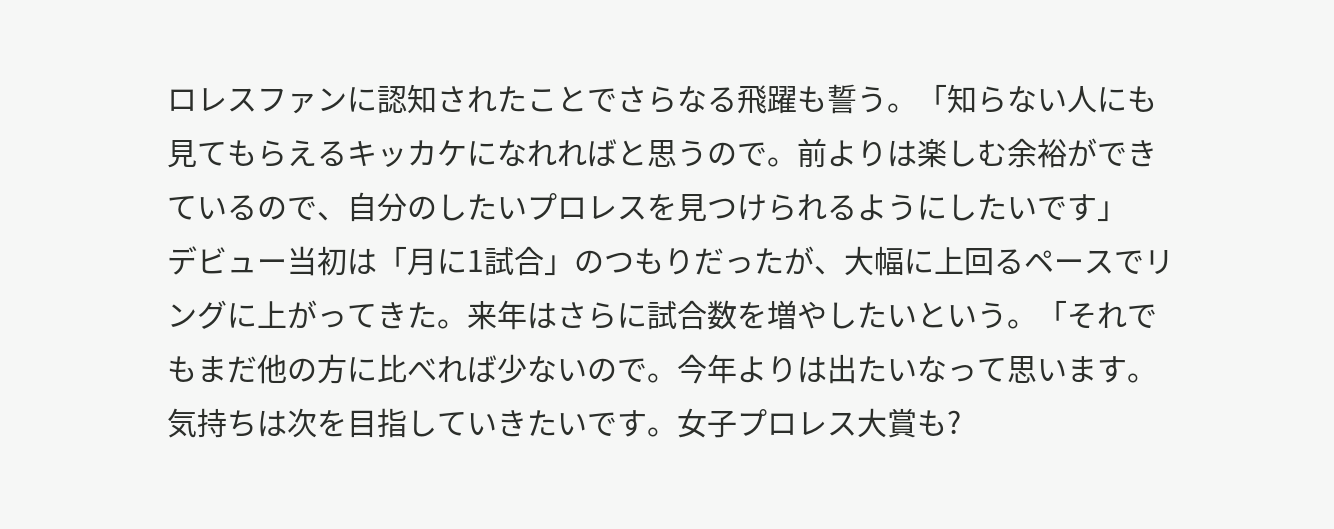ロレスファンに認知されたことでさらなる飛躍も誓う。「知らない人にも見てもらえるキッカケになれればと思うので。前よりは楽しむ余裕ができているので、自分のしたいプロレスを見つけられるようにしたいです」
デビュー当初は「月に1試合」のつもりだったが、大幅に上回るペースでリングに上がってきた。来年はさらに試合数を増やしたいという。「それでもまだ他の方に比べれば少ないので。今年よりは出たいなって思います。気持ちは次を目指していきたいです。女子プロレス大賞も?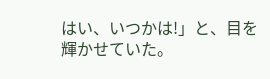はい、いつかは!」と、目を輝かせていた。